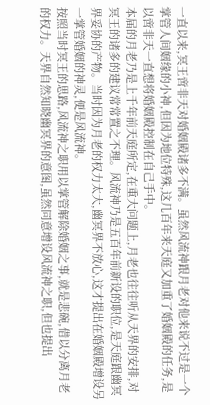一直以来,冥王啻非天对婚姻殿诸多不满。虽然风流神跟月老对他来说不过是一个掌管人间姻缘的小神,但因为地位特殊,这几百年来天庭又加重了婚姻殿的任务,是以啻非天一直想将婚姻殿控制在自己手中。
本届的月老乃是上千年前天庭所定,在重大问题上,月老也往往听从天界的安排,对冥王的诸多的建议常常置之不理。风流神乃是五百年前新设的职位,是天庭跟幽冥界妥协的产物。当时因为月老的权力太大,幽冥界不放心,这才提出在婚姻殿增设另一掌管婚姻的神灵,便是风流神。
按照当时冥王的思路,风流神之职用以掌管解除婚姻之事,就是悲碗,借以分离月老的权力。天界自然知晓幽冥界的意图,虽然同意增设风流神之职,但也提出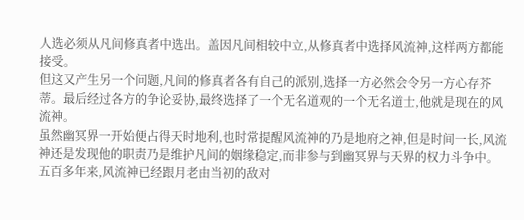人选必须从凡间修真者中选出。盖因凡间相较中立,从修真者中选择风流神,这样两方都能接受。
但这又产生另一个问题,凡间的修真者各有自己的派别,选择一方必然会令另一方心存芥蒂。最后经过各方的争论妥协,最终选择了一个无名道观的一个无名道士,他就是现在的风流神。
虽然幽冥界一开始便占得天时地利,也时常提醒风流神的乃是地府之神,但是时间一长,风流神还是发现他的职责乃是维护凡间的姻缘稳定,而非参与到幽冥界与天界的权力斗争中。
五百多年来,风流神已经跟月老由当初的敌对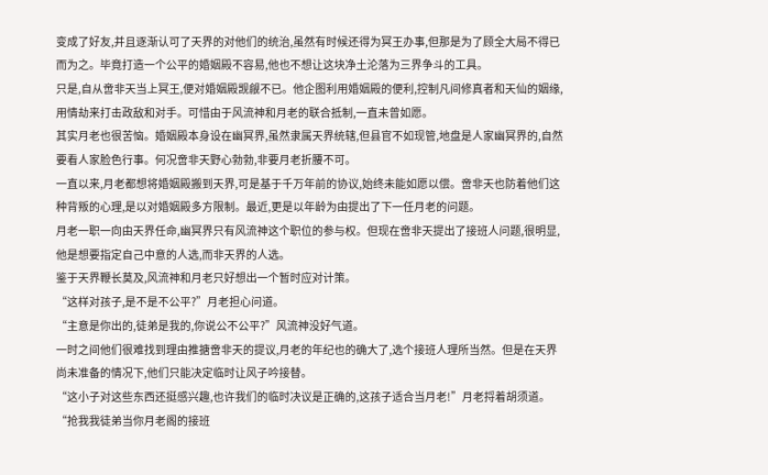变成了好友,并且逐渐认可了天界的对他们的统治,虽然有时候还得为冥王办事,但那是为了顾全大局不得已而为之。毕竟打造一个公平的婚姻殿不容易,他也不想让这块净土沦落为三界争斗的工具。
只是,自从啻非天当上冥王,便对婚姻殿觊觎不已。他企图利用婚姻殿的便利,控制凡间修真者和天仙的姻缘,用情劫来打击政敌和对手。可惜由于风流神和月老的联合抵制,一直未曾如愿。
其实月老也很苦恼。婚姻殿本身设在幽冥界,虽然隶属天界统辖,但县官不如现管,地盘是人家幽冥界的,自然要看人家脸色行事。何况啻非天野心勃勃,非要月老折腰不可。
一直以来,月老都想将婚姻殿搬到天界,可是基于千万年前的协议,始终未能如愿以偿。啻非天也防着他们这种背叛的心理,是以对婚姻殿多方限制。最近,更是以年龄为由提出了下一任月老的问题。
月老一职一向由天界任命,幽冥界只有风流神这个职位的参与权。但现在啻非天提出了接班人问题,很明显,他是想要指定自己中意的人选,而非天界的人选。
鉴于天界鞭长莫及,风流神和月老只好想出一个暂时应对计策。
“这样对孩子,是不是不公平?”月老担心问道。
“主意是你出的,徒弟是我的,你说公不公平?”风流神没好气道。
一时之间他们很难找到理由推搪啻非天的提议,月老的年纪也的确大了,选个接班人理所当然。但是在天界尚未准备的情况下,他们只能决定临时让风子吟接替。
“这小子对这些东西还挺感兴趣,也许我们的临时决议是正确的,这孩子适合当月老!”月老捋着胡须道。
“抢我我徒弟当你月老阁的接班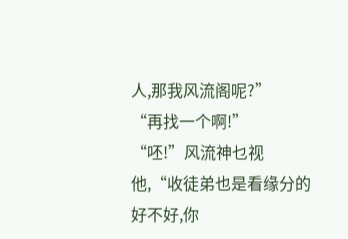人,那我风流阁呢?”
“再找一个啊!”
“呸!”风流神乜视他,“收徒弟也是看缘分的好不好,你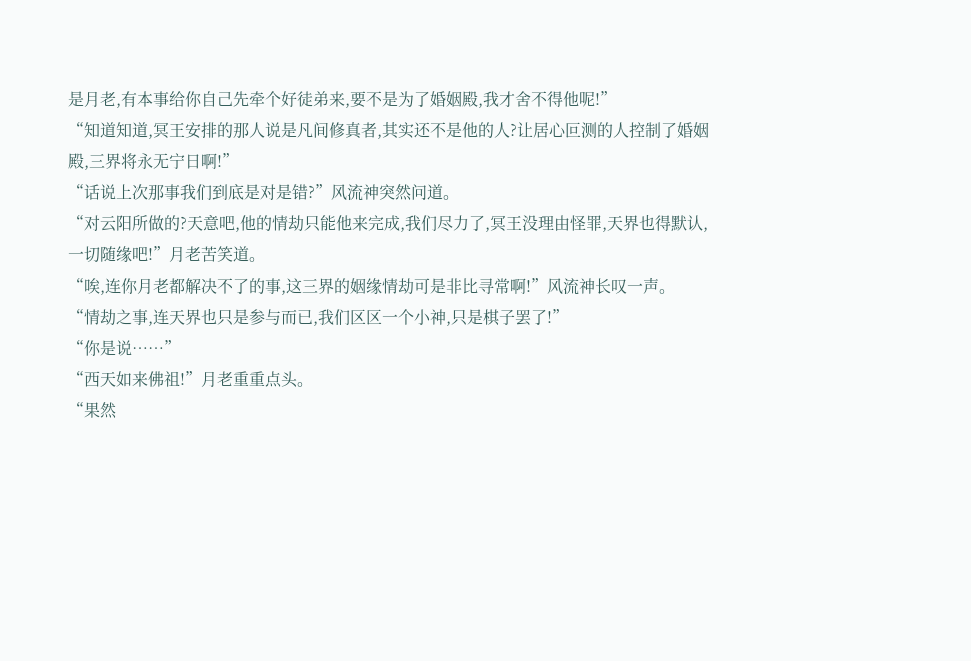是月老,有本事给你自己先牵个好徒弟来,要不是为了婚姻殿,我才舍不得他呢!”
“知道知道,冥王安排的那人说是凡间修真者,其实还不是他的人?让居心叵测的人控制了婚姻殿,三界将永无宁日啊!”
“话说上次那事我们到底是对是错?”风流神突然问道。
“对云阳所做的?天意吧,他的情劫只能他来完成,我们尽力了,冥王没理由怪罪,天界也得默认,一切随缘吧!”月老苦笑道。
“唉,连你月老都解决不了的事,这三界的姻缘情劫可是非比寻常啊!”风流神长叹一声。
“情劫之事,连天界也只是参与而已,我们区区一个小神,只是棋子罢了!”
“你是说……”
“西天如来佛祖!”月老重重点头。
“果然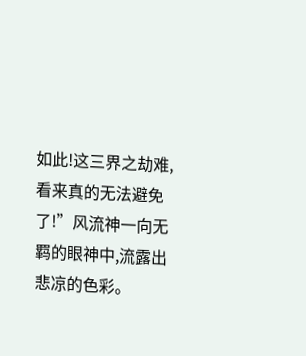如此!这三界之劫难,看来真的无法避免了!”风流神一向无羁的眼神中,流露出悲凉的色彩。